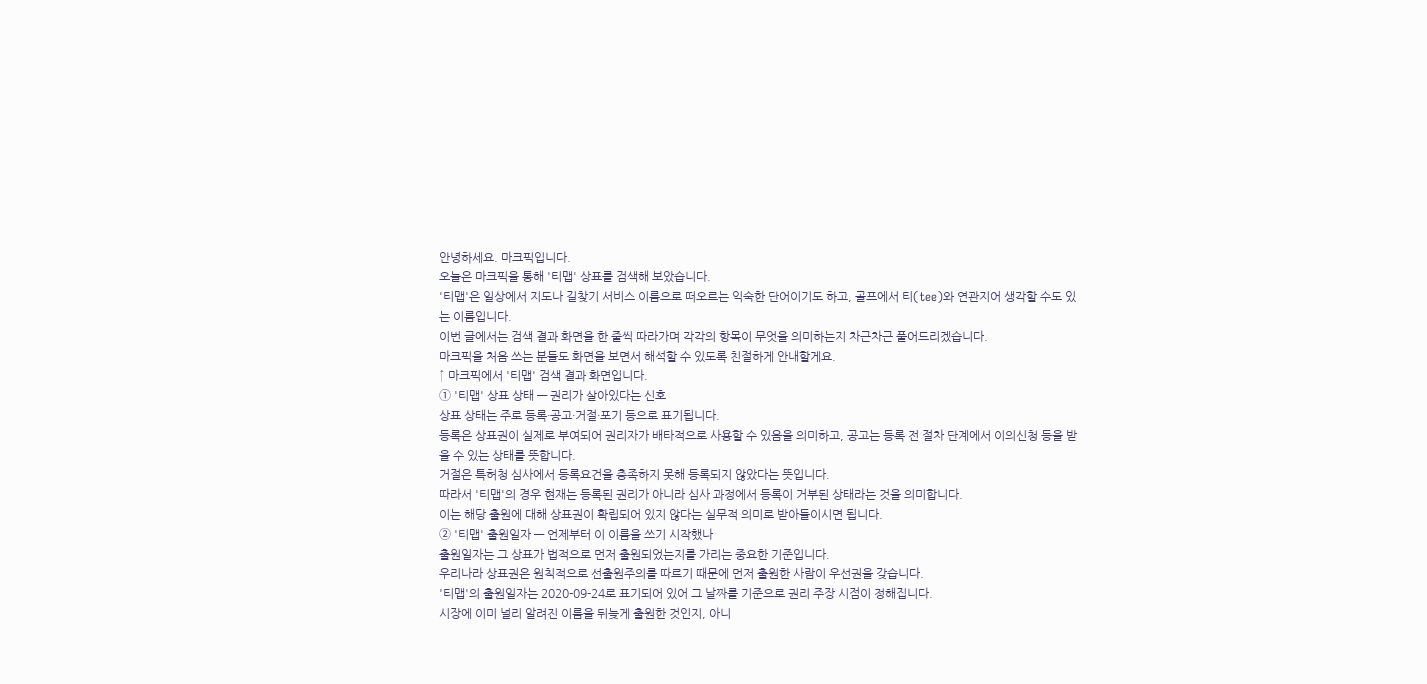안녕하세요. 마크픽입니다.
오늘은 마크픽을 통해 '티맵' 상표를 검색해 보았습니다.
'티맵'은 일상에서 지도나 길찾기 서비스 이름으로 떠오르는 익숙한 단어이기도 하고, 골프에서 티(tee)와 연관지어 생각할 수도 있는 이름입니다.
이번 글에서는 검색 결과 화면을 한 줄씩 따라가며 각각의 항목이 무엇을 의미하는지 차근차근 풀어드리겠습니다.
마크픽을 처음 쓰는 분들도 화면을 보면서 해석할 수 있도록 친절하게 안내할게요.
↑ 마크픽에서 '티맵' 검색 결과 화면입니다.
① '티맵' 상표 상태 — 권리가 살아있다는 신호
상표 상태는 주로 등록·공고·거절·포기 등으로 표기됩니다.
등록은 상표권이 실제로 부여되어 권리자가 배타적으로 사용할 수 있음을 의미하고, 공고는 등록 전 절차 단계에서 이의신청 등을 받을 수 있는 상태를 뜻합니다.
거절은 특허청 심사에서 등록요건을 충족하지 못해 등록되지 않았다는 뜻입니다.
따라서 '티맵'의 경우 현재는 등록된 권리가 아니라 심사 과정에서 등록이 거부된 상태라는 것을 의미합니다.
이는 해당 출원에 대해 상표권이 확립되어 있지 않다는 실무적 의미로 받아들이시면 됩니다.
② '티맵' 출원일자 — 언제부터 이 이름을 쓰기 시작했나
출원일자는 그 상표가 법적으로 먼저 출원되었는지를 가리는 중요한 기준입니다.
우리나라 상표권은 원칙적으로 선출원주의를 따르기 때문에 먼저 출원한 사람이 우선권을 갖습니다.
'티맵'의 출원일자는 2020-09-24로 표기되어 있어 그 날짜를 기준으로 권리 주장 시점이 정해집니다.
시장에 이미 널리 알려진 이름을 뒤늦게 출원한 것인지, 아니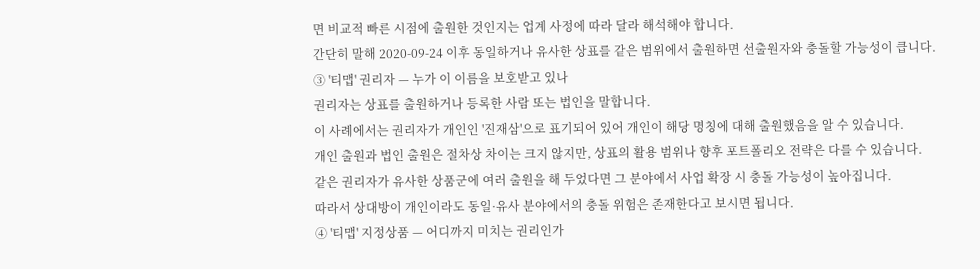면 비교적 빠른 시점에 출원한 것인지는 업계 사정에 따라 달라 해석해야 합니다.
간단히 말해 2020-09-24 이후 동일하거나 유사한 상표를 같은 범위에서 출원하면 선출원자와 충돌할 가능성이 큽니다.
③ '티맵' 권리자 — 누가 이 이름을 보호받고 있나
권리자는 상표를 출원하거나 등록한 사람 또는 법인을 말합니다.
이 사례에서는 권리자가 개인인 '진재삼'으로 표기되어 있어 개인이 해당 명칭에 대해 출원했음을 알 수 있습니다.
개인 출원과 법인 출원은 절차상 차이는 크지 않지만, 상표의 활용 범위나 향후 포트폴리오 전략은 다를 수 있습니다.
같은 권리자가 유사한 상품군에 여러 출원을 해 두었다면 그 분야에서 사업 확장 시 충돌 가능성이 높아집니다.
따라서 상대방이 개인이라도 동일·유사 분야에서의 충돌 위험은 존재한다고 보시면 됩니다.
④ '티맵' 지정상품 — 어디까지 미치는 권리인가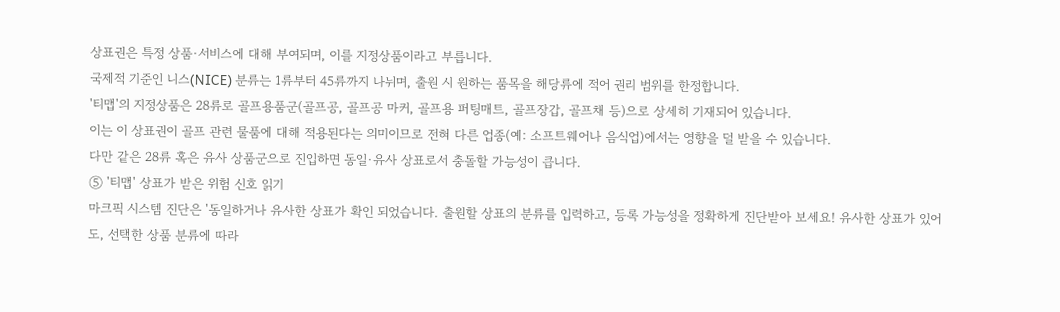상표권은 특정 상품·서비스에 대해 부여되며, 이를 지정상품이라고 부릅니다.
국제적 기준인 니스(NICE) 분류는 1류부터 45류까지 나뉘며, 출원 시 원하는 품목을 해당류에 적어 권리 범위를 한정합니다.
'티맵'의 지정상품은 28류로 골프용품군(골프공, 골프공 마커, 골프용 퍼팅매트, 골프장갑, 골프채 등)으로 상세히 기재되어 있습니다.
이는 이 상표권이 골프 관련 물품에 대해 적용된다는 의미이므로 전혀 다른 업종(예: 소프트웨어나 음식업)에서는 영향을 덜 받을 수 있습니다.
다만 같은 28류 혹은 유사 상품군으로 진입하면 동일·유사 상표로서 충돌할 가능성이 큽니다.
⑤ '티맵' 상표가 받은 위험 신호 읽기
마크픽 시스템 진단은 '동일하거나 유사한 상표가 확인 되었습니다. 출원할 상표의 분류를 입력하고, 등록 가능성을 정확하게 진단받아 보세요! 유사한 상표가 있어도, 선택한 상품 분류에 따라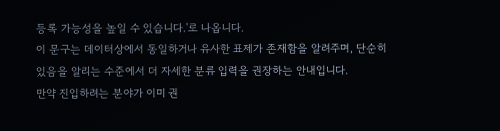등록 가능성을 높일 수 있습니다.'로 나옵니다.
이 문구는 데이터상에서 동일하거나 유사한 표제가 존재함을 알려주며, 단순히 있음을 알리는 수준에서 더 자세한 분류 입력을 권장하는 안내입니다.
만약 진입하려는 분야가 이미 권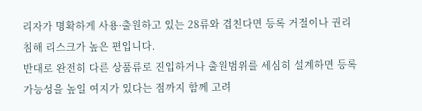리자가 명확하게 사용·출원하고 있는 28류와 겹친다면 등록 거절이나 권리 침해 리스크가 높은 편입니다.
반대로 완전히 다른 상품류로 진입하거나 출원범위를 세심히 설계하면 등록 가능성을 높일 여지가 있다는 점까지 함께 고려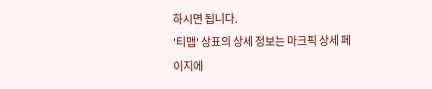하시면 됩니다.
'티맵' 상표의 상세 정보는 마크픽 상세 페이지에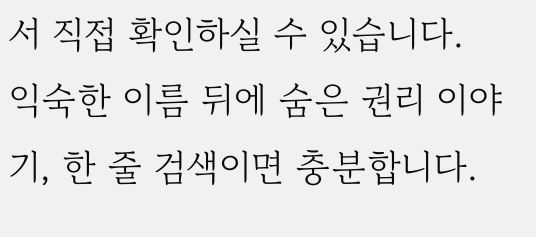서 직접 확인하실 수 있습니다.
익숙한 이름 뒤에 숨은 권리 이야기, 한 줄 검색이면 충분합니다.